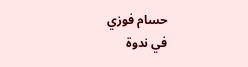حسام فوزي
في ندوة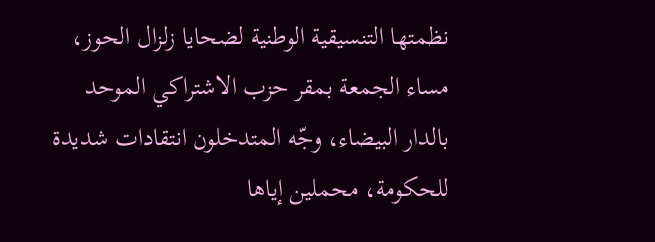نظمتها التنسيقية الوطنية لضحايا زلزال الحوز، مساء الجمعة بمقر حزب الاشتراكي الموحد بالدار البيضاء، وجّه المتدخلون انتقادات شديدة للحكومة، محملين إياها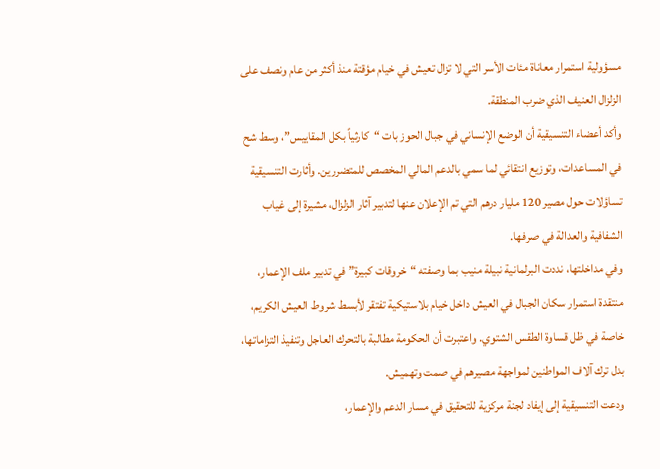مسؤولية استمرار معاناة مئات الأسر التي لا تزال تعيش في خيام مؤقتة منذ أكثر من عام ونصف على الزلزال العنيف الذي ضرب المنطقة.
وأكد أعضاء التنسيقية أن الوضع الإنساني في جبال الحوز بات “كارثياً بكل المقاييس”، وسط شح في المساعدات، وتوزيع انتقائي لما سمي بالدعم المالي المخصص للمتضررين. وأثارت التنسيقية تساؤلات حول مصير 120 مليار درهم التي تم الإعلان عنها لتدبير آثار الزلزال، مشيرة إلى غياب الشفافية والعدالة في صرفها.
وفي مداخلتها، نددت البرلمانية نبيلة منيب بما وصفته “خروقات كبيرة” في تدبير ملف الإعمار، منتقدة استمرار سكان الجبال في العيش داخل خيام بلاستيكية تفتقر لأبسط شروط العيش الكريم، خاصة في ظل قساوة الطقس الشتوي. واعتبرت أن الحكومة مطالبة بالتحرك العاجل وتنفيذ التزاماتها، بدل ترك آلاف المواطنين لمواجهة مصيرهم في صمت وتهميش.
ودعت التنسيقية إلى إيفاد لجنة مركزية للتحقيق في مسار الدعم والإعمار،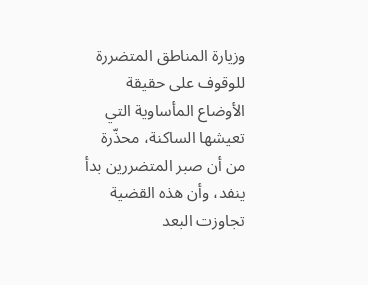وزيارة المناطق المتضررة للوقوف على حقيقة الأوضاع المأساوية التي تعيشها الساكنة، محذّرة من أن صبر المتضررين بدأ ينفد، وأن هذه القضية تجاوزت البعد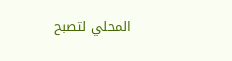المحلي لتصبح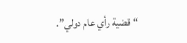“قضية رأي عام دولي”.